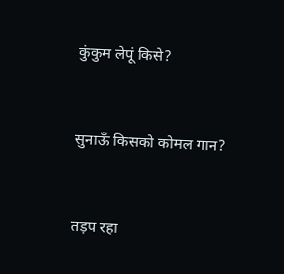कुंकुम लेपूं किसे?


सुनाऊँ किसको कोमल गान?


तड़प रहा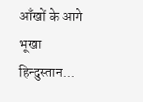आँखों के आगे भूखा हिन्दुस्तान...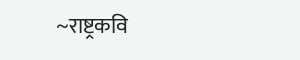~राष्ट्रकवि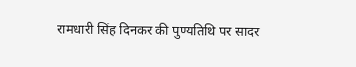रामधारी सिंह दिनकर की पुण्यतिथि पर सादर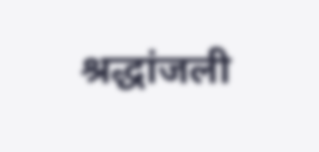श्रद्धांजली